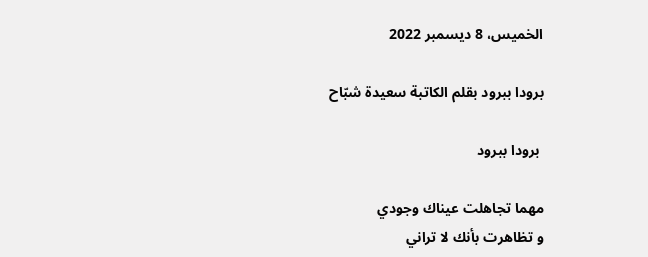الخميس، 8 ديسمبر 2022

برودا ببرود بقلم الكاتبة سعيدة شبّاح

 برودا ببرود

مهما تجاهلت عيناك وجودي
و تظاهرت بأنك لا تراني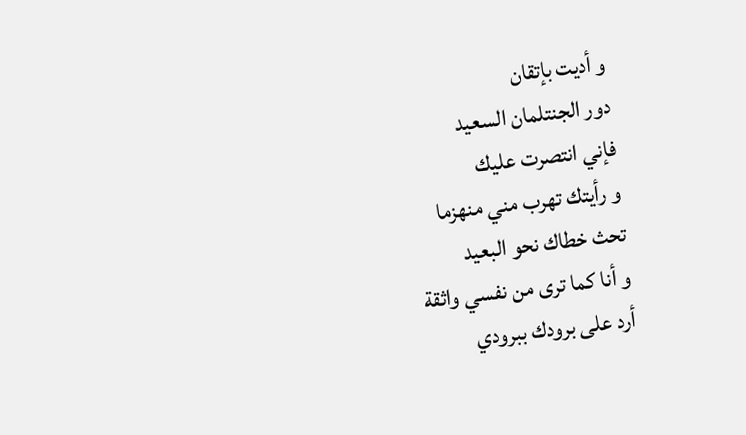و أديت بإتقان
دور الجنتلمان السعيد
فإني انتصرت عليك
و رأيتك تهرب مني منهزما
تحث خطاك نحو البعيد
و أنا كما ترى من نفسي واثقة
أرد على برودك ببرودي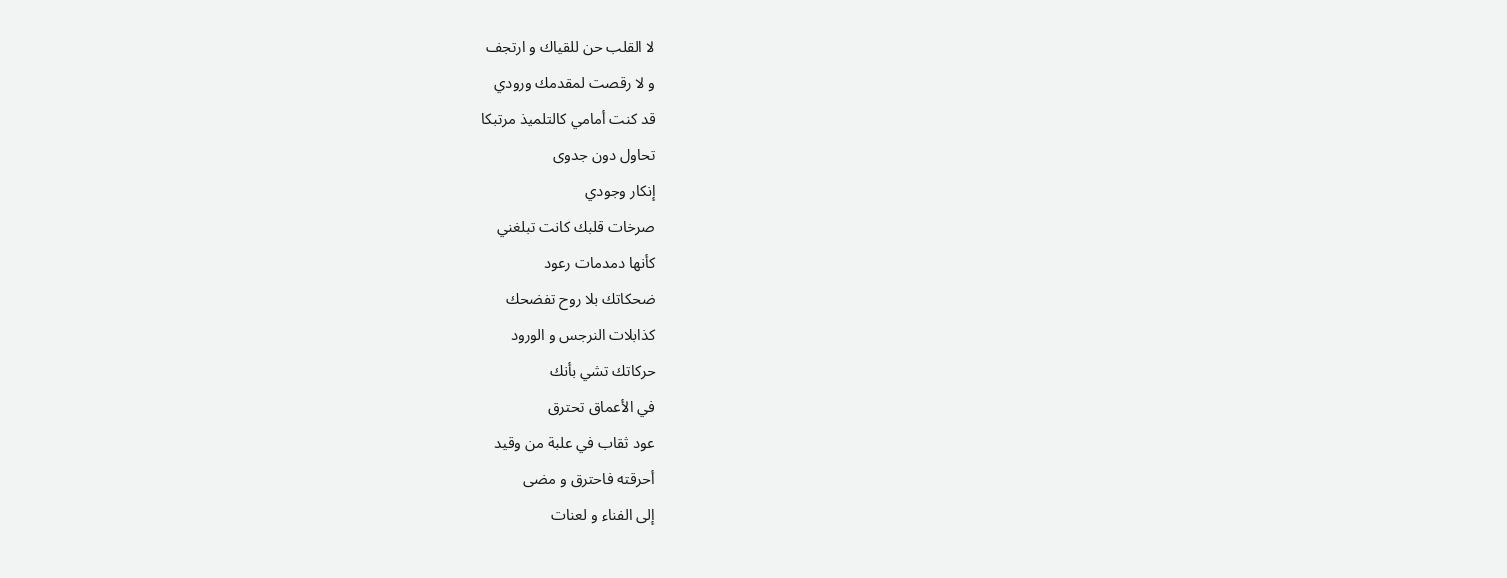لا القلب حن للقياك و ارتجف
و لا رقصت لمقدمك ورودي
قد كنت أمامي كالتلميذ مرتبكا
تحاول دون جدوى
إنكار وجودي
صرخات قلبك كانت تبلغني
كأنها دمدمات رعود
ضحكاتك بلا روح تفضحك
كذابلات النرجس و الورود
حركاتك تشي بأنك
في الأعماق تحترق
عود ثقاب في علبة من وقيد
أحرقته فاحترق و مضى
إلى الفناء و لعنات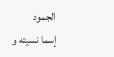الجمود
إسما نسيته و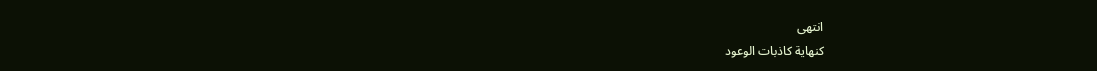انتهى
كنهاية كاذبات الوعود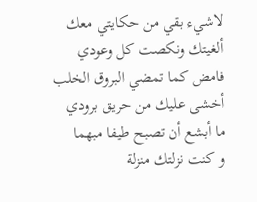لاشيء بقي من حكايتي معك
ألغيتك ونكصت كل وعودي
فامض كما تمضي البروق الخلب
أخشى عليك من حريق برودي
ما أبشع أن تصبح طيفا مبهما
و كنت نزلتك منزلة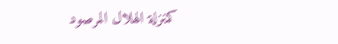كمنزلة الهلال المرصود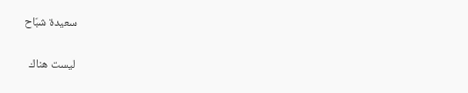سعيدة شبّاح

ليست هناك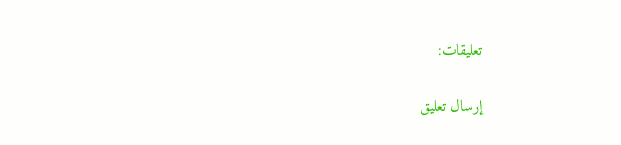تعليقات:

إرسال تعليق